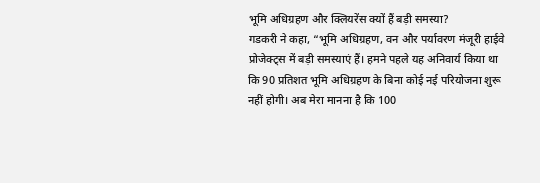भूमि अधिग्रहण और क्लियरेंस क्यों हैं बड़ी समस्या?
गडकरी ने कहा, “भूमि अधिग्रहण, वन और पर्यावरण मंजूरी हाईवे प्रोजेक्ट्स में बड़ी समस्याएं हैं। हमने पहले यह अनिवार्य किया था कि 90 प्रतिशत भूमि अधिग्रहण के बिना कोई नई परियोजना शुरू नहीं होगी। अब मेरा मानना है कि 100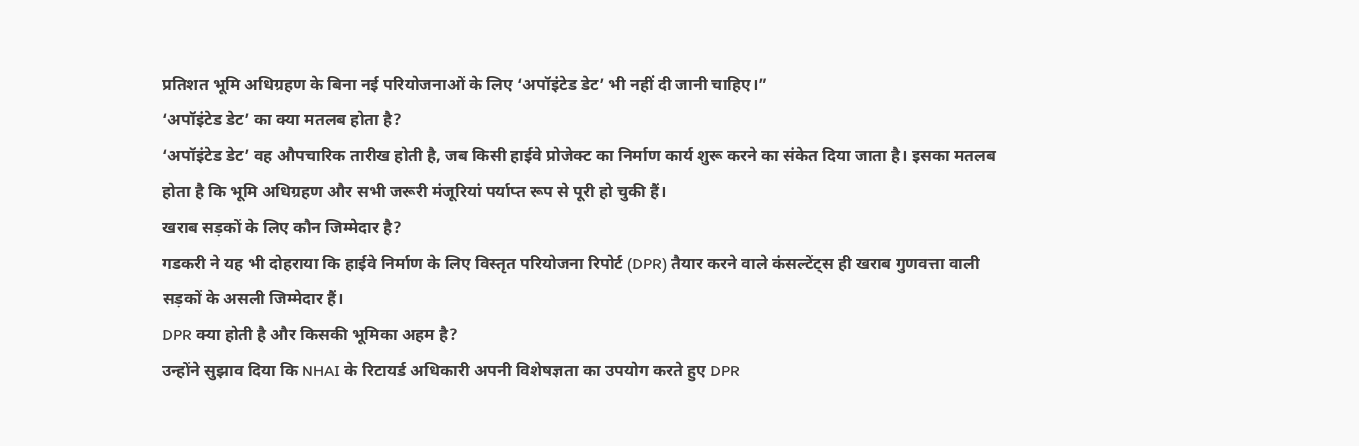प्रतिशत भूमि अधिग्रहण के बिना नई परियोजनाओं के लिए ‘अपॉइंटेड डेट’ भी नहीं दी जानी चाहिए।”
‘अपॉइंटेड डेट’ का क्या मतलब होता है?
‘अपॉइंटेड डेट’ वह औपचारिक तारीख होती है, जब किसी हाईवे प्रोजेक्ट का निर्माण कार्य शुरू करने का संकेत दिया जाता है। इसका मतलब होता है कि भूमि अधिग्रहण और सभी जरूरी मंजूरियां पर्याप्त रूप से पूरी हो चुकी हैं।
खराब सड़कों के लिए कौन जिम्मेदार है?
गडकरी ने यह भी दोहराया कि हाईवे निर्माण के लिए विस्तृत परियोजना रिपोर्ट (DPR) तैयार करने वाले कंसल्टेंट्स ही खराब गुणवत्ता वाली सड़कों के असली जिम्मेदार हैं।
DPR क्या होती है और किसकी भूमिका अहम है?
उन्होंने सुझाव दिया कि NHAI के रिटायर्ड अधिकारी अपनी विशेषज्ञता का उपयोग करते हुए DPR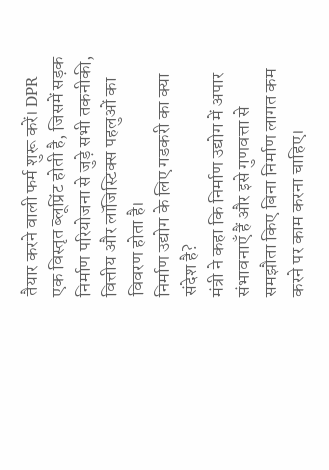तैयार करने वाली फर्म शुरू करें। DPR एक विस्तृत ब्लूप्रिंट होती है, जिसमें सड़क निर्माण परियोजना से जुड़े सभी तकनीकी, वित्तीय और लॉजिस्टिक्स पहलुओं का विवरण होता है।
निर्माण उद्योग के लिए गडकरी का क्या संदेश है?
मंत्री ने कहा कि निर्माण उद्योग में अपार संभावनाएँ हैं और इसे गुणवत्ता से समझौता किए बिना निर्माण लागत कम करने पर काम करना चाहिए।